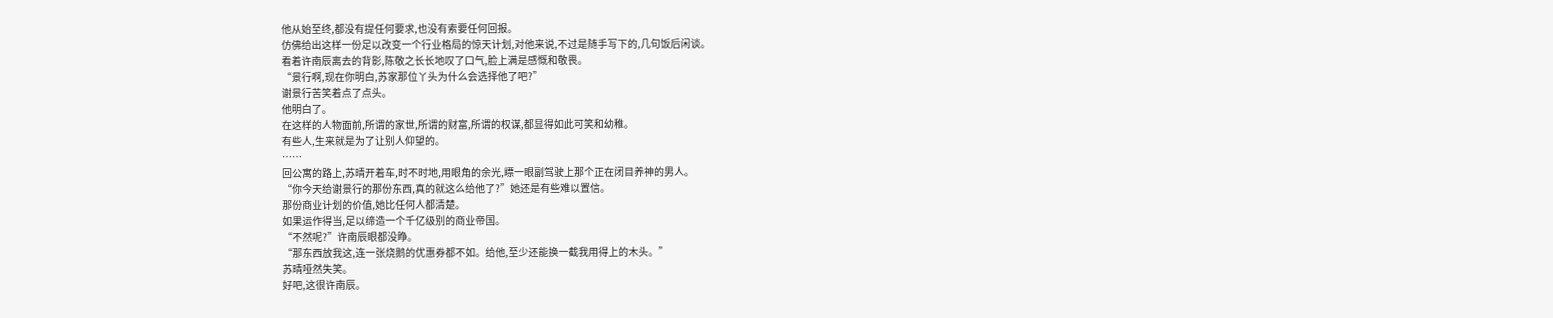他从始至终,都没有提任何要求,也没有索要任何回报。
仿佛给出这样一份足以改变一个行业格局的惊天计划,对他来说,不过是随手写下的,几句饭后闲谈。
看着许南辰离去的背影,陈敬之长长地叹了口气,脸上满是感慨和敬畏。
“景行啊,现在你明白,苏家那位丫头为什么会选择他了吧?”
谢景行苦笑着点了点头。
他明白了。
在这样的人物面前,所谓的家世,所谓的财富,所谓的权谋,都显得如此可笑和幼稚。
有些人,生来就是为了让别人仰望的。
……
回公寓的路上,苏晴开着车,时不时地,用眼角的余光,瞟一眼副驾驶上那个正在闭目养神的男人。
“你今天给谢景行的那份东西,真的就这么给他了?”她还是有些难以置信。
那份商业计划的价值,她比任何人都清楚。
如果运作得当,足以缔造一个千亿级别的商业帝国。
“不然呢?”许南辰眼都没睁。
“那东西放我这,连一张烧鹅的优惠券都不如。给他,至少还能换一截我用得上的木头。”
苏晴哑然失笑。
好吧,这很许南辰。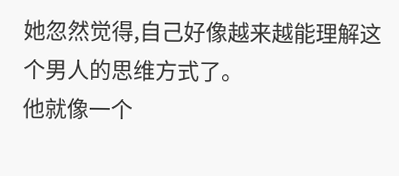她忽然觉得,自己好像越来越能理解这个男人的思维方式了。
他就像一个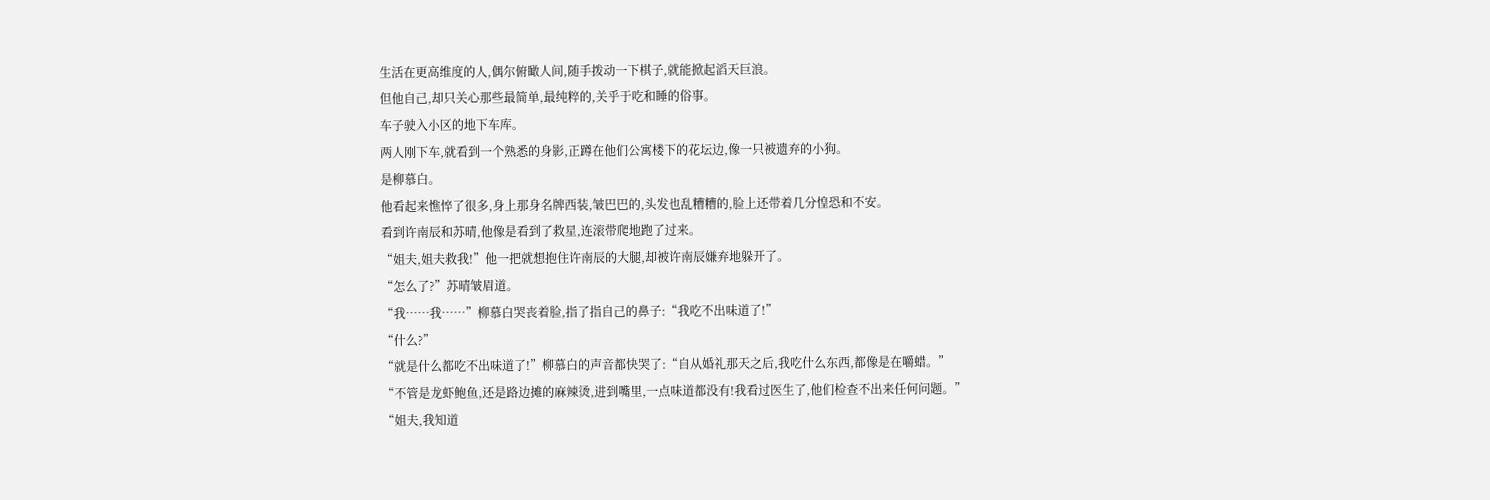生活在更高维度的人,偶尔俯瞰人间,随手拨动一下棋子,就能掀起滔天巨浪。
但他自己,却只关心那些最简单,最纯粹的,关乎于吃和睡的俗事。
车子驶入小区的地下车库。
两人刚下车,就看到一个熟悉的身影,正蹲在他们公寓楼下的花坛边,像一只被遗弃的小狗。
是柳慕白。
他看起来憔悴了很多,身上那身名牌西装,皱巴巴的,头发也乱糟糟的,脸上还带着几分惶恐和不安。
看到许南辰和苏晴,他像是看到了救星,连滚带爬地跑了过来。
“姐夫,姐夫救我!”他一把就想抱住许南辰的大腿,却被许南辰嫌弃地躲开了。
“怎么了?”苏晴皱眉道。
“我……我……”柳慕白哭丧着脸,指了指自己的鼻子:“我吃不出味道了!”
“什么?”
“就是什么都吃不出味道了!”柳慕白的声音都快哭了:“自从婚礼那天之后,我吃什么东西,都像是在嚼蜡。”
“不管是龙虾鲍鱼,还是路边摊的麻辣烫,进到嘴里,一点味道都没有!我看过医生了,他们检查不出来任何问题。”
“姐夫,我知道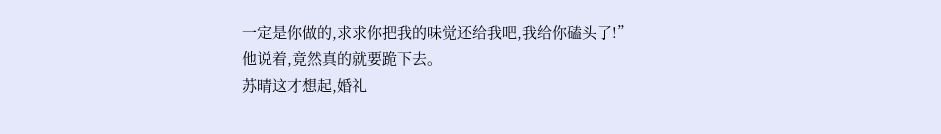一定是你做的,求求你把我的味觉还给我吧,我给你磕头了!”
他说着,竟然真的就要跪下去。
苏晴这才想起,婚礼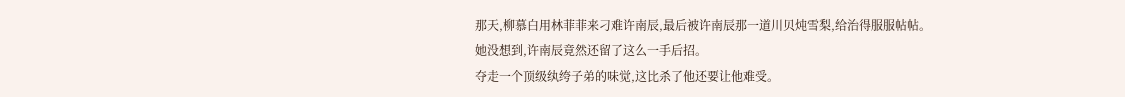那天,柳慕白用林菲菲来刁难许南辰,最后被许南辰那一道川贝炖雪梨,给治得服服帖帖。
她没想到,许南辰竟然还留了这么一手后招。
夺走一个顶级纨绔子弟的味觉,这比杀了他还要让他难受。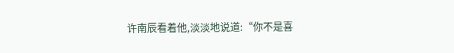许南辰看着他,淡淡地说道:“你不是喜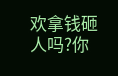欢拿钱砸人吗?你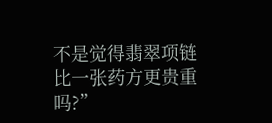不是觉得翡翠项链比一张药方更贵重吗?”